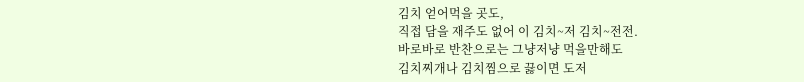김치 얻어먹을 곳도,
직접 담을 재주도 없어 이 김치~저 김치~전전.
바로바로 반찬으로는 그냥저냥 먹을만해도
김치찌개나 김치찜으로 끓이면 도저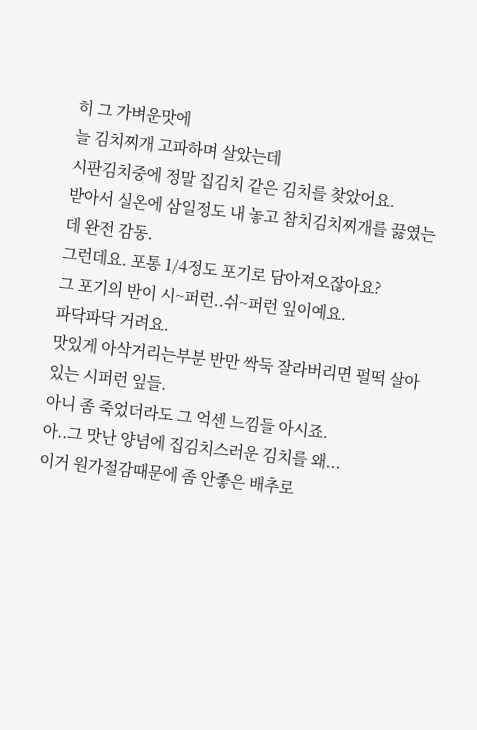히 그 가벼운맛에
늘 김치찌개 고파하며 살았는데
시판김치중에 정말 집김치 같은 김치를 찾았어요.
받아서 실온에 삼일정도 내 놓고 참치김치찌개를 끓였는데 완전 감동.
그런데요. 포통 1/4정도 포기로 담아져오잖아요?
그 포기의 반이 시~퍼런..쉬~퍼런 잎이예요.
파닥파닥 거려요.
맛있게 아삭거리는부분 반만 싹둑 잘라버리면 펄떡 살아있는 시퍼런 잎들.
아니 좀 죽었더라도 그 억센 느낌들 아시죠.
아..그 맛난 양념에 집김치스러운 김치를 왜...
이거 원가절감때문에 좀 안좋은 배추로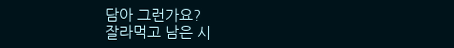담아 그런가요?
잘라먹고 남은 시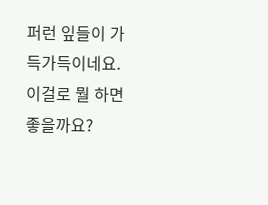퍼런 잎들이 가득가득이네요.
이걸로 뭘 하면 좋을까요?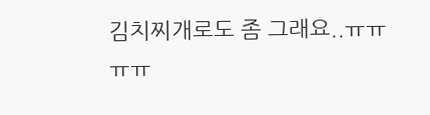김치찌개로도 좀 그래요..ㅠㅠㅠㅠ